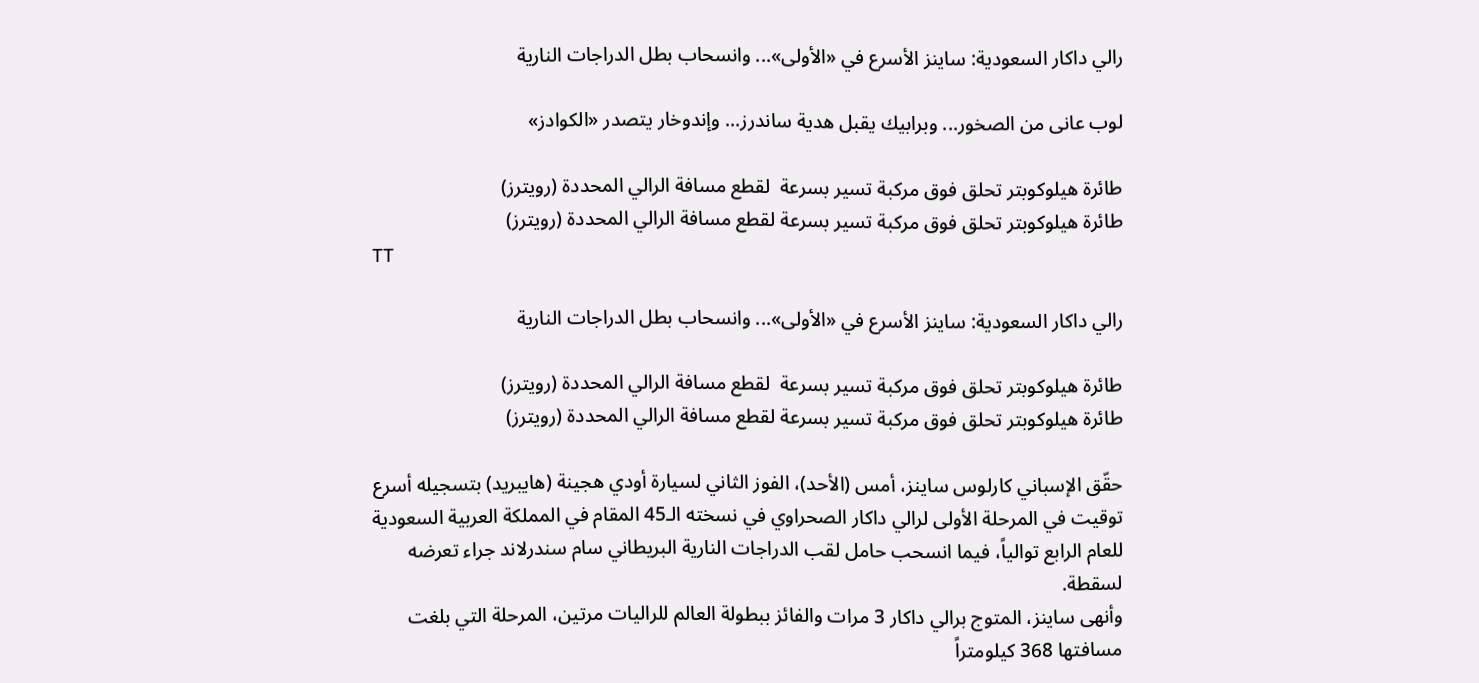رالي داكار السعودية: ساينز الأسرع في «الأولى»... وانسحاب بطل الدراجات النارية

لوب عانى من الصخور... وبرابيك يقبل هدية ساندرز... وإندوخار يتصدر «الكوادز»

طائرة هيلوكوبتر تحلق فوق مركبة تسير بسرعة  لقطع مسافة الرالي المحددة (رويترز)
طائرة هيلوكوبتر تحلق فوق مركبة تسير بسرعة لقطع مسافة الرالي المحددة (رويترز)
TT

رالي داكار السعودية: ساينز الأسرع في «الأولى»... وانسحاب بطل الدراجات النارية

طائرة هيلوكوبتر تحلق فوق مركبة تسير بسرعة  لقطع مسافة الرالي المحددة (رويترز)
طائرة هيلوكوبتر تحلق فوق مركبة تسير بسرعة لقطع مسافة الرالي المحددة (رويترز)

حقّق الإسباني كارلوس ساينز، أمس (الأحد)، الفوز الثاني لسيارة أودي هجينة (هايبريد) بتسجيله أسرع توقيت في المرحلة الأولى لرالي داكار الصحراوي في نسخته الـ45 المقام في المملكة العربية السعودية للعام الرابع توالياً، فيما انسحب حامل لقب الدراجات النارية البريطاني سام سندرلاند جراء تعرضه لسقطة.
وأنهى ساينز، المتوج برالي داكار 3 مرات والفائز ببطولة العالم للراليات مرتين، المرحلة التي بلغت مسافتها 368 كيلومتراً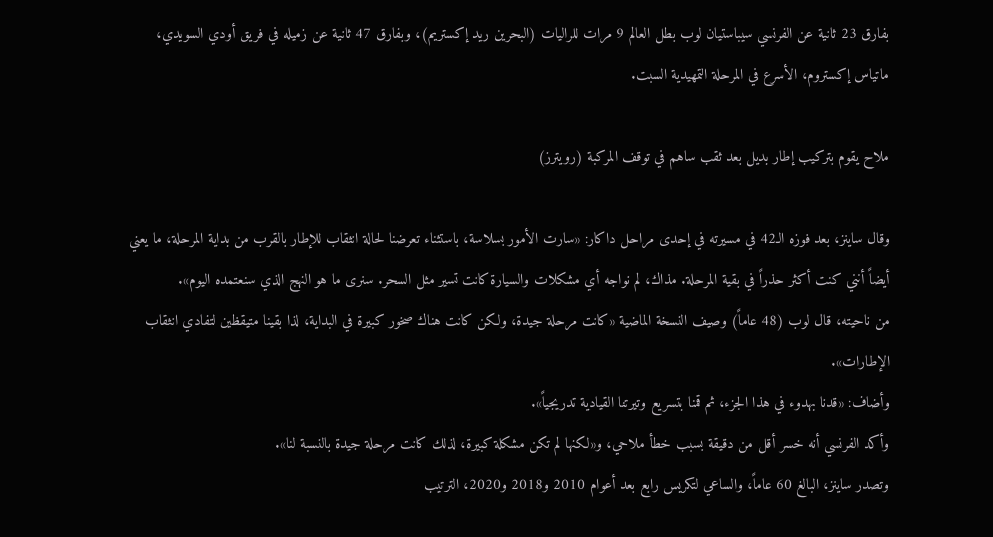بفارق 23 ثانية عن الفرنسي سيباستيان لوب بطل العالم 9 مرات للراليات (البحرين ريد إكستريم)، وبفارق 47 ثانية عن زميله في فريق أودي السويدي، ماتياس إكستروم، الأسرع في المرحلة التمهيدية السبت.

ملاح يقوم بتركيب إطار بديل بعد ثقب ساهم في توقف المركبة (رويترز)

وقال ساينز، بعد فوزه الـ42 في مسيرته في إحدى مراحل داكار: «سارت الأمور بسلاسة، باستثناء تعرضنا لحالة انثقاب للإطار بالقرب من بداية المرحلة، ما يعني أيضاً أنني كنت أكثر حذراً في بقية المرحلة. مذاك، لم نواجه أي مشكلات والسيارة كانت تسير مثل السحر. سنرى ما هو النهج الذي سنعتمده اليوم».
من ناحيته، قال لوب (48 عاماً) وصيف النسخة الماضية «كانت مرحلة جيدة، ولكن كانت هناك صخور كبيرة في البداية، لذا بقينا متيقظين لتفادي انثقاب الإطارات».
وأضاف: «قدنا بهدوء في هذا الجزء، ثم قمنا بتسريع وتيرتنا القيادية تدريجياً».
وأكد الفرنسي أنه خسر أقل من دقيقة بسبب خطأ ملاحي، و«لكنها لم تكن مشكلة كبيرة، لذلك كانت مرحلة جيدة بالنسبة لنا».
وتصدر ساينز، البالغ 60 عاماً، والساعي لتكريس رابع بعد أعوام 2010 و2018 و2020، الترتيب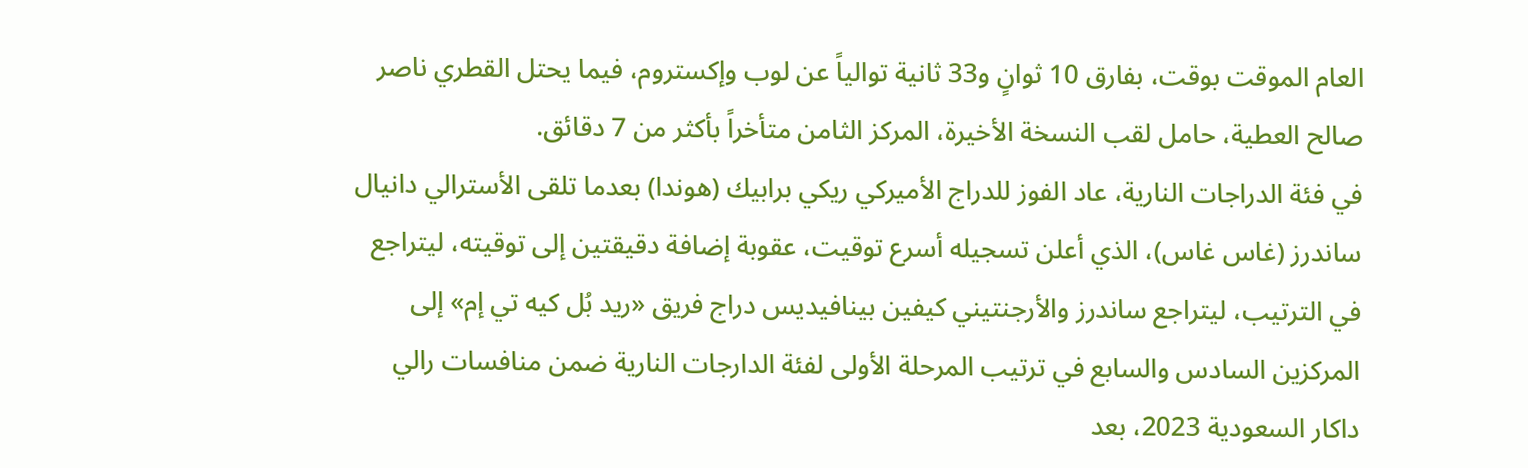العام الموقت بوقت، بفارق 10 ثوانٍ و33 ثانية توالياً عن لوب وإكستروم، فيما يحتل القطري ناصر صالح العطية، حامل لقب النسخة الأخيرة، المركز الثامن متأخراً بأكثر من 7 دقائق.
في فئة الدراجات النارية، عاد الفوز للدراج الأميركي ريكي برابيك (هوندا) بعدما تلقى الأسترالي دانيال ساندرز (غاس غاس)، الذي أعلن تسجيله أسرع توقيت، عقوبة إضافة دقيقتين إلى توقيته، ليتراجع في الترتيب، ليتراجع ساندرز والأرجنتيني كيفين بينافيديس دراج فريق «ريد بُل كيه تي إم» إلى المركزين السادس والسابع في ترتيب المرحلة الأولى لفئة الدارجات النارية ضمن منافسات رالي داكار السعودية 2023، بعد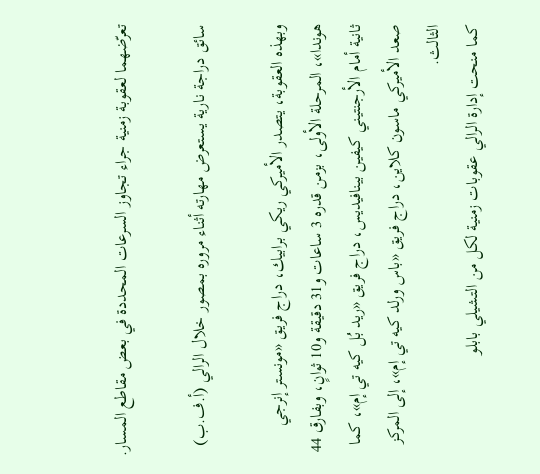تعرّضهما لعقوبة زمنية جراء تجاوز السرعات المحددة في بعض مقاطع المسار.

سائق دراجة نارية يستعرض مهارته أثناء مروره بمصور خلال الرالي (أ.ف.ب)

وبهذه العقوبة، يتصدر الأميركي ريكي برابيك، دراج فريق «مونستر إنرجي هوندا»، المرحلة الأولى، بزمن قدره 3 ساعات و31 دقيقة و10 ثوانٍ، وبفارق 44 ثانية أمام الأرجنتيني كيفين بينافيديس، دراج فريق «ريد بُل كيه تي إم»، كما صعد الأميركي ماسون كلاين، دراج فريق «باس ورلد كيه تي إم»، إلى المركز الثالث.
كما منحت إدارة الرالي عقوبات زمنية لكل من التشيلي بابلو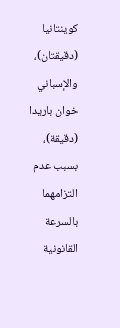كوينتانيا (دقيقتان)، والإسباني خوان باريدا (دقيقة)، بسبب عدم التزامهما بالسرعة القانونية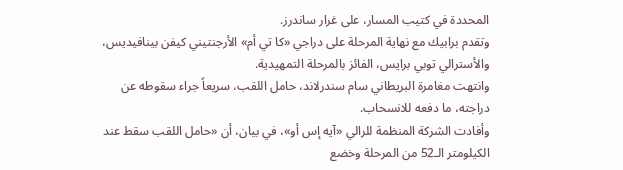المحددة في كتيب المسار، على غرار ساندرز.
وتقدم برابيك مع نهاية المرحلة على دراجي «كا تي أم» الأرجنتيني كيفن بينافيديس، والأسترالي توبي برايس، الفائز بالمرحلة التمهيدية.
وانتهت مغامرة البريطاني سام سندرلاند، حامل اللقب، سريعاً جراء سقوطه عن دراجته، ما دفعه للانسحاب.
وأفادت الشركة المنظمة للرالي «آيه إس أو»، في بيان، أن «حامل اللقب سقط عند الكيلومتر الـ52 من المرحلة وخضع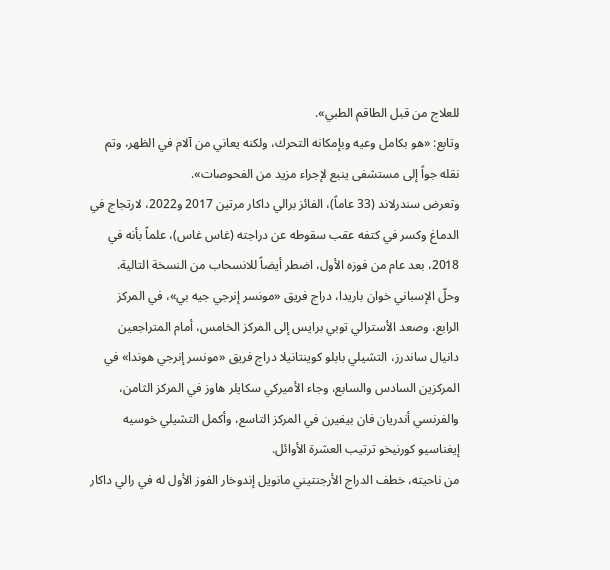للعلاج من قبل الطاقم الطبي».
وتابع: «هو بكامل وعيه وبإمكانه التحرك، ولكنه يعاني من آلام في الظهر، وتم نقله جواً إلى مستشفى ينبع لإجراء مزيد من الفحوصات».
وتعرض سندرلاند (33 عاماً)، الفائز برالي داكار مرتين 2017 و2022، لارتجاج في الدماغ وكسر في كتفه عقب سقوطه عن دراجته (غاس غاس)، علماً بأنه في 2018، بعد عام من فوزه الأول، اضطر أيضاً للانسحاب من النسخة التالية.
وحلّ الإسباني خوان باريدا، دراج فريق «مونسر إنرجي جيه بي»، في المركز الرابع، وصعد الأسترالي توبي برايس إلى المركز الخامس، أمام المتراجعين دانيال ساندرز، التشيلي بابلو كوينتانيلا دراج فريق «مونسر إنرجي هوندا» في المركزين السادس والسابع، وجاء الأميركي سكايلر هاوز في المركز الثامن، والفرنسي أندريان فان بيفيرن في المركز التاسع، وأكمل التشيلي خوسيه إيغناسيو كورنيخو ترتيب العشرة الأوائل.
من ناحيته، خطف الدراج الأرجنتيني مانويل إندوخار الفوز الأول له في رالي داكار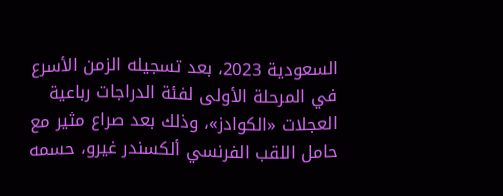السعودية 2023، بعد تسجيله الزمن الأسرع في المرحلة الأولى لفئة الدراجات رباعية العجلات «الكوادز»، وذلك بعد صراع مثير مع حامل اللقب الفرنسي ألكسندر غيرو، حسمه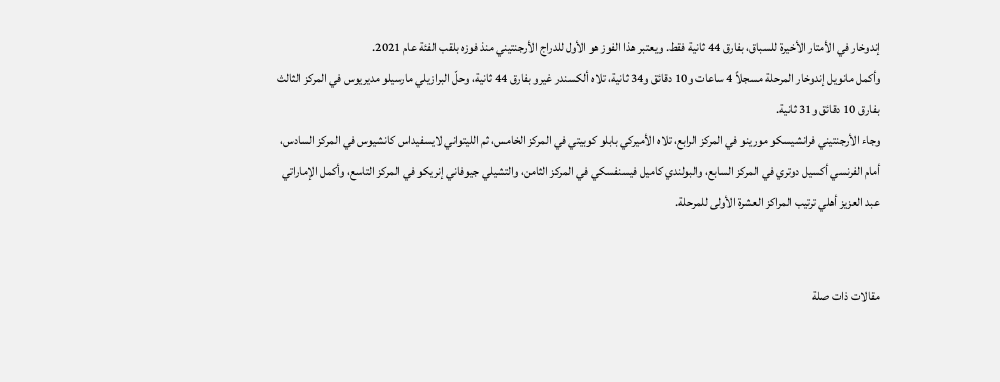إندوخار في الأمتار الأخيرة للسباق، بفارق 44 ثانية فقط. ويعتبر هذا الفوز هو الأول للدراج الأرجنتيني منذ فوزه بلقب الفئة عام 2021.
وأكمل مانويل إندوخار المرحلة مسجلاً 4 ساعات و10 دقائق و34 ثانية، تلاه ألكسندر غيرو بفارق 44 ثانية، وحلّ البرازيلي مارسيلو مديريوس في المركز الثالث بفارق 10 دقائق و31 ثانية.
وجاء الأرجنتيني فرانشيسكو مورينو في المركز الرابع، تلاه الأميركي بابلو كوبيتي في المركز الخامس، ثم الليتواني لايسفيداس كانشيوس في المركز السادس، أمام الفرنسي أكسيل دوتري في المركز السابع، والبولندي كاميل فيسنفسكي في المركز الثامن، والتشيلي جيوفاني إنريكو في المركز التاسع، وأكمل الإماراتي عبد العزيز أهلي ترتيب المراكز العشرة الأولى للمرحلة.


مقالات ذات صلة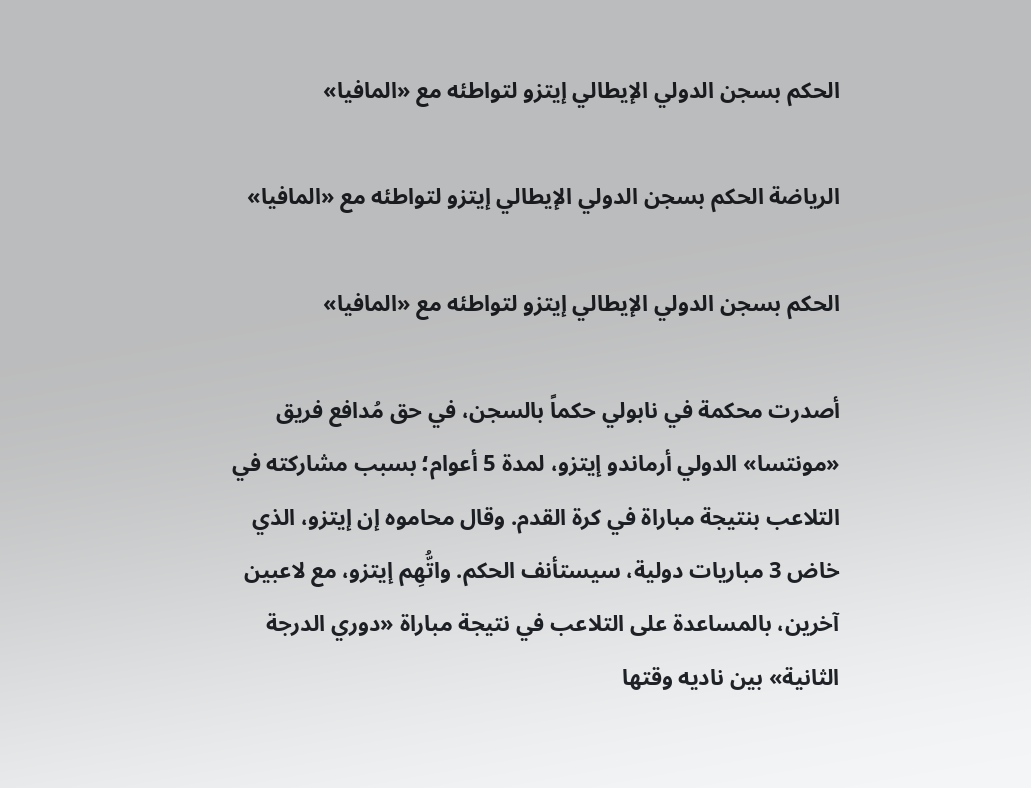الحكم بسجن الدولي الإيطالي إيتزو لتواطئه مع «المافيا»

الرياضة الحكم بسجن الدولي الإيطالي إيتزو لتواطئه مع «المافيا»

الحكم بسجن الدولي الإيطالي إيتزو لتواطئه مع «المافيا»

أصدرت محكمة في نابولي حكماً بالسجن، في حق مُدافع فريق «مونتسا» الدولي أرماندو إيتزو، لمدة 5 أعوام؛ بسبب مشاركته في التلاعب بنتيجة مباراة في كرة القدم. وقال محاموه إن إيتزو، الذي خاض 3 مباريات دولية، سيستأنف الحكم. واتُّهِم إيتزو، مع لاعبين آخرين، بالمساعدة على التلاعب في نتيجة مباراة «دوري الدرجة الثانية» بين ناديه وقتها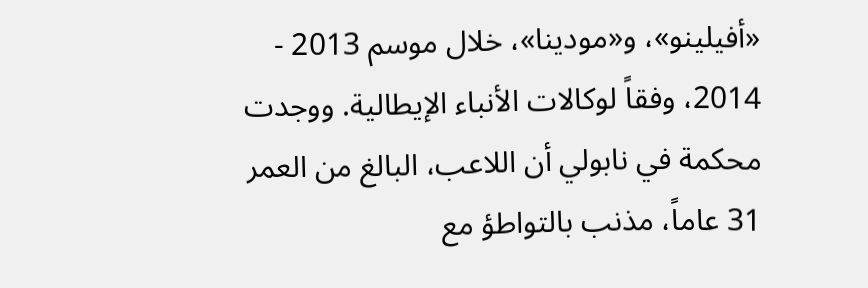«أفيلينو»، و«مودينا»، خلال موسم 2013 - 2014، وفقاً لوكالات الأنباء الإيطالية. ووجدت محكمة في نابولي أن اللاعب، البالغ من العمر 31 عاماً، مذنب بالتواطؤ مع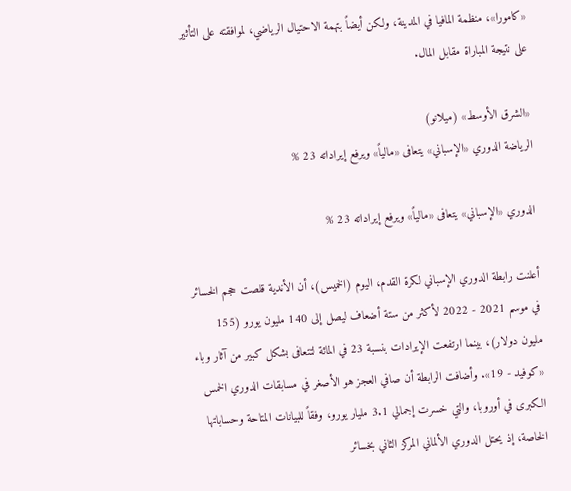«كامورا»، منظمة المافيا في المدينة، ولكن أيضاً بتهمة الاحتيال الرياضي، لموافقته على التأثير على نتيجة المباراة مقابل المال.

«الشرق الأوسط» (ميلانو)
الرياضة الدوري «الإسباني» يتعافى «مالياً» ويرفع إيراداته 23 %

الدوري «الإسباني» يتعافى «مالياً» ويرفع إيراداته 23 %

أعلنت رابطة الدوري الإسباني لكرة القدم، اليوم (الخميس)، أن الأندية قلصت حجم الخسائر في موسم 2021 - 2022 لأكثر من ستة أضعاف ليصل إلى 140 مليون يورو (155 مليون دولار)، بينما ارتفعت الإيرادات بنسبة 23 في المائة لتتعافى بشكل كبير من آثار وباء «كوفيد - 19». وأضافت الرابطة أن صافي العجز هو الأصغر في مسابقات الدوري الخمس الكبرى في أوروبا، والتي خسرت إجمالي 3.1 مليار يورو، وفقاً للبيانات المتاحة وحساباتها الخاصة، إذ يحتل الدوري الألماني المركز الثاني بخسائر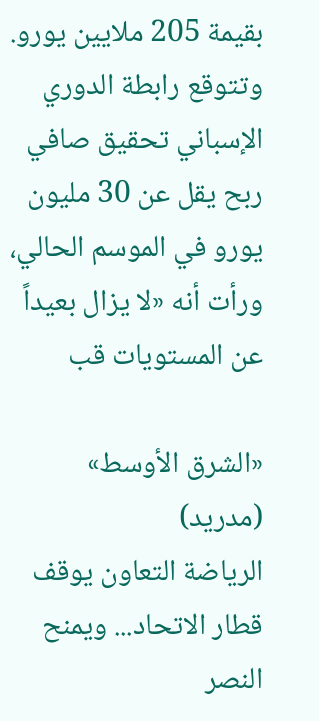بقيمة 205 ملايين يورو. وتتوقع رابطة الدوري الإسباني تحقيق صافي ربح يقل عن 30 مليون يورو في الموسم الحالي، ورأت أنه «لا يزال بعيداً عن المستويات قب

«الشرق الأوسط» (مدريد)
الرياضة التعاون يوقف قطار الاتحاد... ويمنح النصر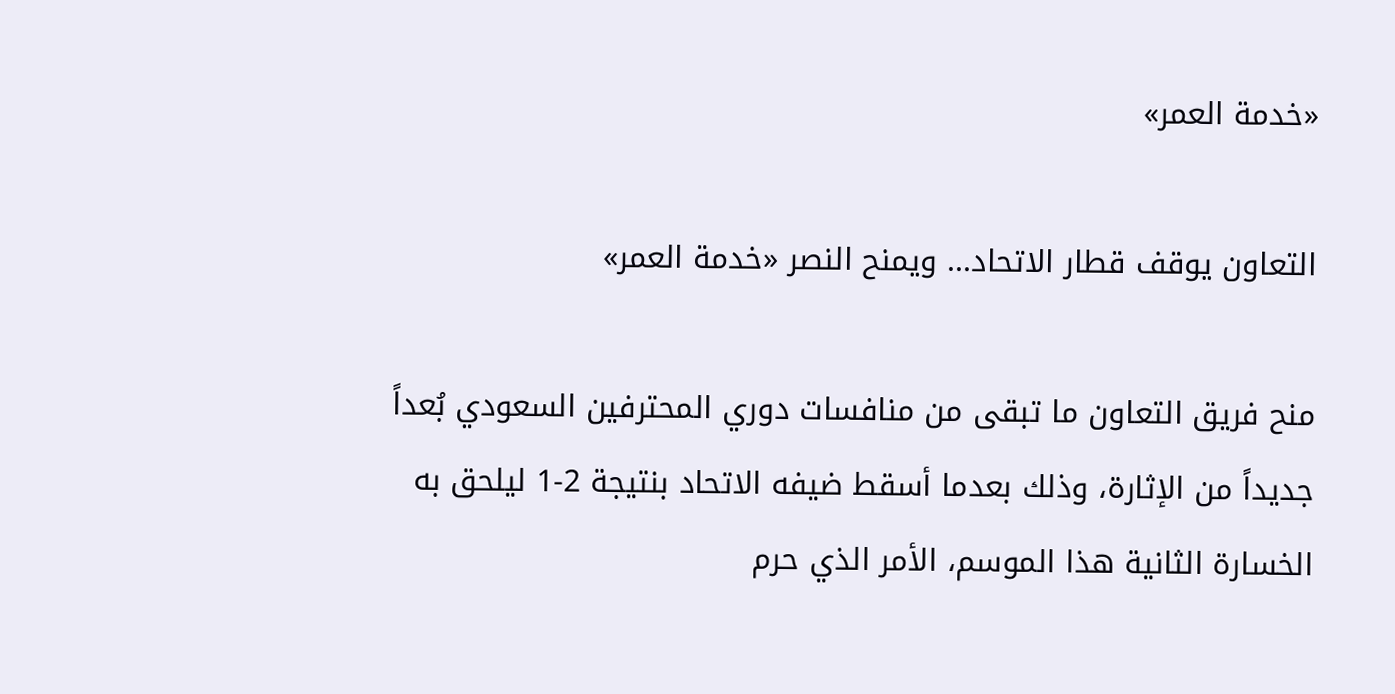«خدمة العمر»

التعاون يوقف قطار الاتحاد... ويمنح النصر «خدمة العمر»

منح فريق التعاون ما تبقى من منافسات دوري المحترفين السعودي بُعداً جديداً من الإثارة، وذلك بعدما أسقط ضيفه الاتحاد بنتيجة 2-1 ليلحق به الخسارة الثانية هذا الموسم، الأمر الذي حرم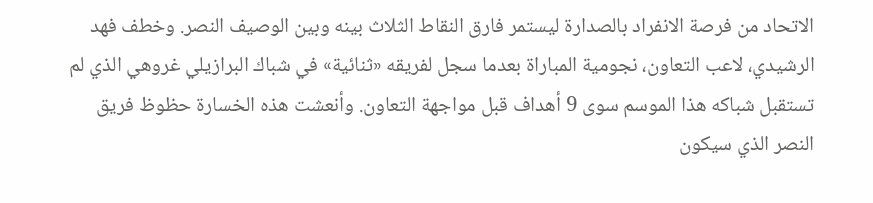الاتحاد من فرصة الانفراد بالصدارة ليستمر فارق النقاط الثلاث بينه وبين الوصيف النصر. وخطف فهد الرشيدي، لاعب التعاون، نجومية المباراة بعدما سجل لفريقه «ثنائية» في شباك البرازيلي غروهي الذي لم تستقبل شباكه هذا الموسم سوى 9 أهداف قبل مواجهة التعاون. وأنعشت هذه الخسارة حظوظ فريق النصر الذي سيكون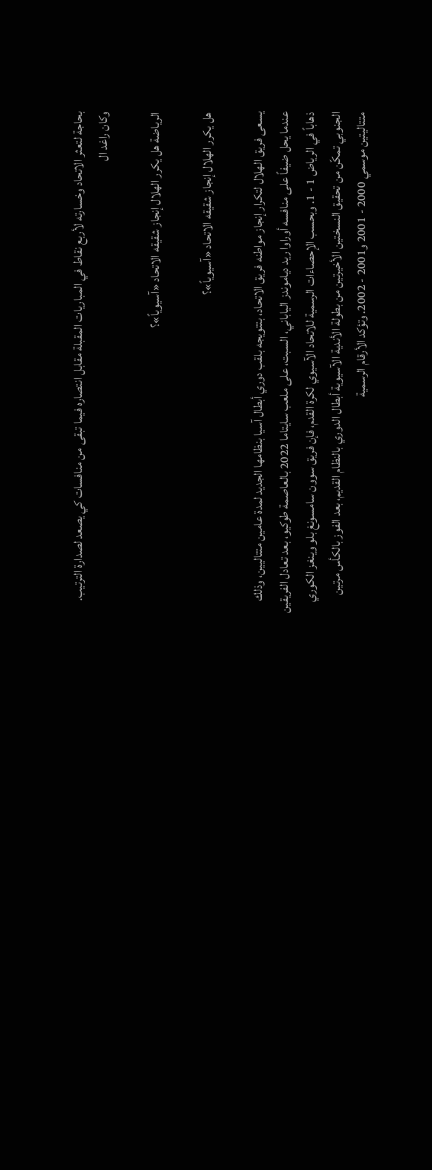بحاجة لتعثر الاتحاد وخسارته لأربع نقاط في المباريات المقبلة مقابل انتصاره فيما تبقى من منافسات كي يصعد لصدارة الترتيب. وكان راغد ال

الرياضة هل يكرر الهلال إنجاز شقيقه الاتحاد «آسيوياً»؟

هل يكرر الهلال إنجاز شقيقه الاتحاد «آسيوياً»؟

يسعى فريق الهلال لتكرار إنجاز مواطنه فريق الاتحاد، بتتويجه بلقب دوري أبطال آسيا بنظامها الجديد لمدة عامين متتاليين، وذلك عندما يحل ضيفاً على منافسه أوراوا ريد دياموندز الياباني، السبت، على ملعب سايتاما 2022 بالعاصمة طوكيو، بعد تعادل الفريقين ذهاباً في الرياض 1 - 1. وبحسب الإحصاءات الرسمية للاتحاد الآسيوي لكرة القدم، فإن فريق سوون سامسونغ بلو وينغز الكوري الجنوبي تمكّن من تحقيق النسختين الأخيرتين من بطولة الأندية الآسيوية أبطال الدوري بالنظام القديم، بعد الفوز بالكأس مرتين متتاليتين موسمي 2000 - 2001 و2001 - 2002. وتؤكد الأرقام الرسمية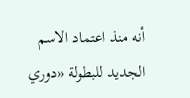أنه منذ اعتماد الاسم الجديد للبطولة «دوري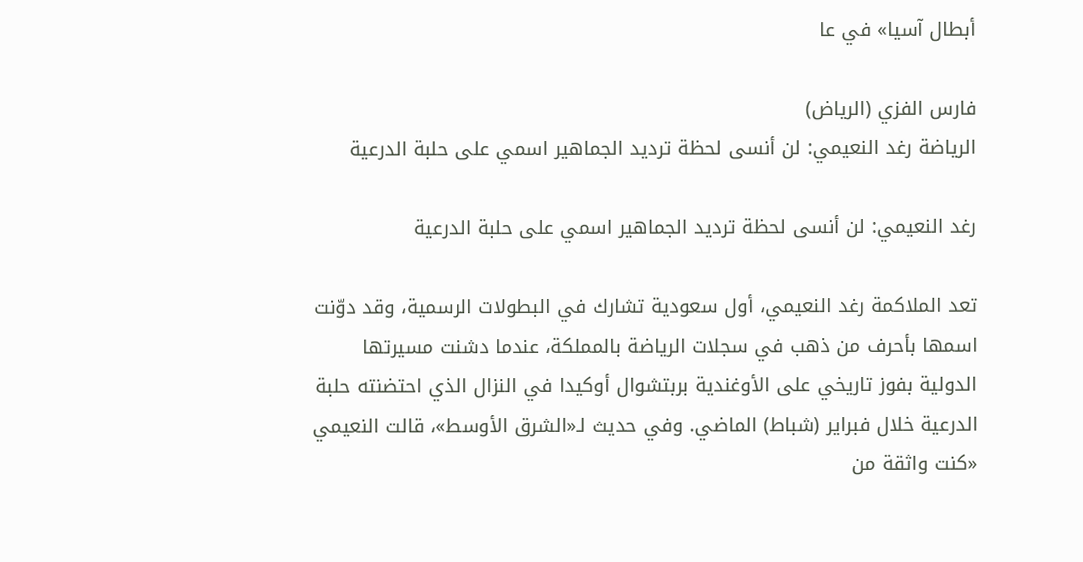أبطال آسيا» في عا

فارس الفزي (الرياض)
الرياضة رغد النعيمي: لن أنسى لحظة ترديد الجماهير اسمي على حلبة الدرعية

رغد النعيمي: لن أنسى لحظة ترديد الجماهير اسمي على حلبة الدرعية

تعد الملاكمة رغد النعيمي، أول سعودية تشارك في البطولات الرسمية، وقد دوّنت اسمها بأحرف من ذهب في سجلات الرياضة بالمملكة، عندما دشنت مسيرتها الدولية بفوز تاريخي على الأوغندية بربتشوال أوكيدا في النزال الذي احتضنته حلبة الدرعية خلال فبراير (شباط) الماضي. وفي حديث لـ«الشرق الأوسط»، قالت النعيمي «كنت واثقة من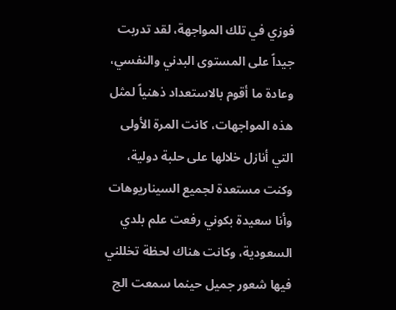فوزي في تلك المواجهة، لقد تدربت جيداً على المستوى البدني والنفسي، وعادة ما أقوم بالاستعداد ذهنياً لمثل هذه المواجهات، كانت المرة الأولى التي أنازل خلالها على حلبة دولية، وكنت مستعدة لجميع السيناريوهات وأنا سعيدة بكوني رفعت علم بلدي السعودية، وكانت هناك لحظة تخللني فيها شعور جميل حينما سمعت الج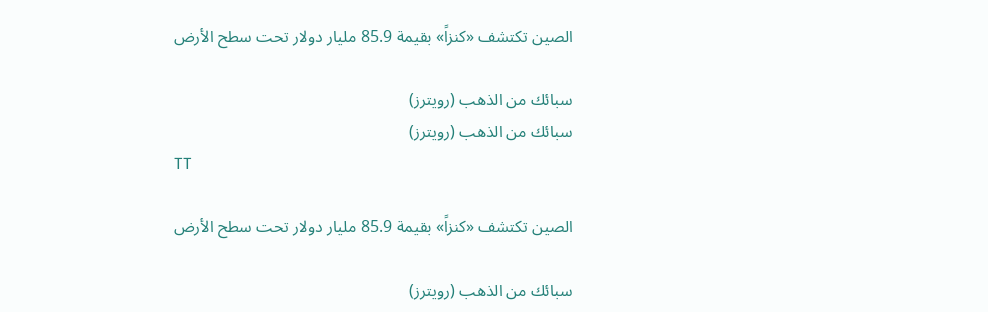الصين تكتشف «كنزاً» بقيمة 85.9 مليار دولار تحت سطح الأرض

سبائك من الذهب (رويترز)
سبائك من الذهب (رويترز)
TT

الصين تكتشف «كنزاً» بقيمة 85.9 مليار دولار تحت سطح الأرض

سبائك من الذهب (رويترز)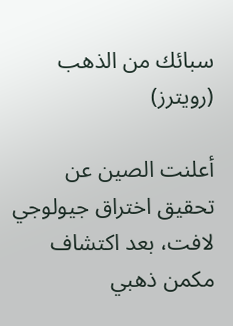سبائك من الذهب (رويترز)

أعلنت الصين عن تحقيق اختراق جيولوجي لافت، بعد اكتشاف مكمن ذهبي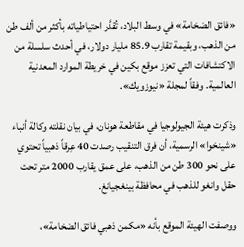«فائق الضخامة» في وسط البلاد، تُقدَّر احتياطياته بأكثر من ألف طن من الذهب، وبقيمة تقارب 85.9 مليار دولار، في أحدث سلسلة من الاكتشافات التي تعزز موقع بكين في خريطة الموارد المعدنية العالمية. وفقاً لمجلة «نيوزويك».

وذكرت هيئة الجيولوجيا في مقاطعة هونان، في بيان نقلته وكالة أنباء «شينخوا» الرسمية، أن فرق التنقيب رصدت 40 عِرقاً ذهبياً تحتوي على نحو 300 طن من الذهب، على عمق يقارب 2000 متر تحت حقل وانغو للذهب في محافظة بينغجيانغ.

ووصفت الهيئة الموقع بأنه «مكمن ذهبي فائق الضخامة»،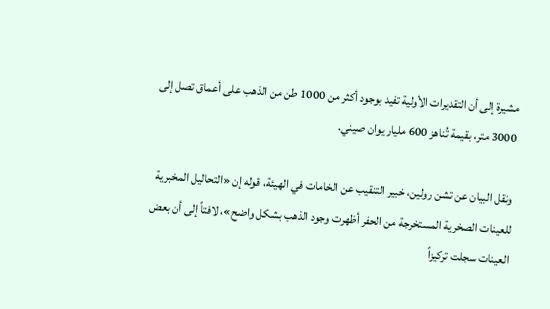مشيرة إلى أن التقديرات الأولية تفيد بوجود أكثر من 1000 طن من الذهب على أعماق تصل إلى 3000 متر، بقيمة تُناهز 600 مليار يوان صيني.

ونقل البيان عن تشن رولين، خبير التنقيب عن الخامات في الهيئة، قوله إن «التحاليل المخبرية للعينات الصخرية المستخرجة من الحفر أظهرت وجود الذهب بشكل واضح»، لافتاً إلى أن بعض العينات سجلت تركيزاً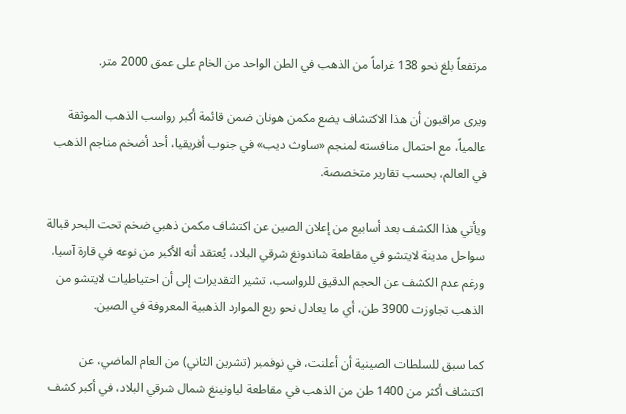مرتفعاً بلغ نحو 138 غراماً من الذهب في الطن الواحد من الخام على عمق 2000 متر.

ويرى مراقبون أن هذا الاكتشاف يضع مكمن هونان ضمن قائمة أكبر رواسب الذهب الموثقة عالمياً، مع احتمال منافسته لمنجم «ساوث ديب» في جنوب أفريقيا، أحد أضخم مناجم الذهب في العالم، بحسب تقارير متخصصة.

ويأتي هذا الكشف بعد أسابيع من إعلان الصين عن اكتشاف مكمن ذهبي ضخم تحت البحر قبالة سواحل مدينة لايتشو في مقاطعة شاندونغ شرقي البلاد، يُعتقد أنه الأكبر من نوعه في قارة آسيا. ورغم عدم الكشف عن الحجم الدقيق للرواسب، تشير التقديرات إلى أن احتياطيات لايتشو من الذهب تجاوزت 3900 طن، أي ما يعادل نحو ربع الموارد الذهبية المعروفة في الصين.

كما سبق للسلطات الصينية أن أعلنت، في نوفمبر (تشرين الثاني) من العام الماضي، عن اكتشاف أكثر من 1400 طن من الذهب في مقاطعة لياونينغ شمال شرقي البلاد، في أكبر كشف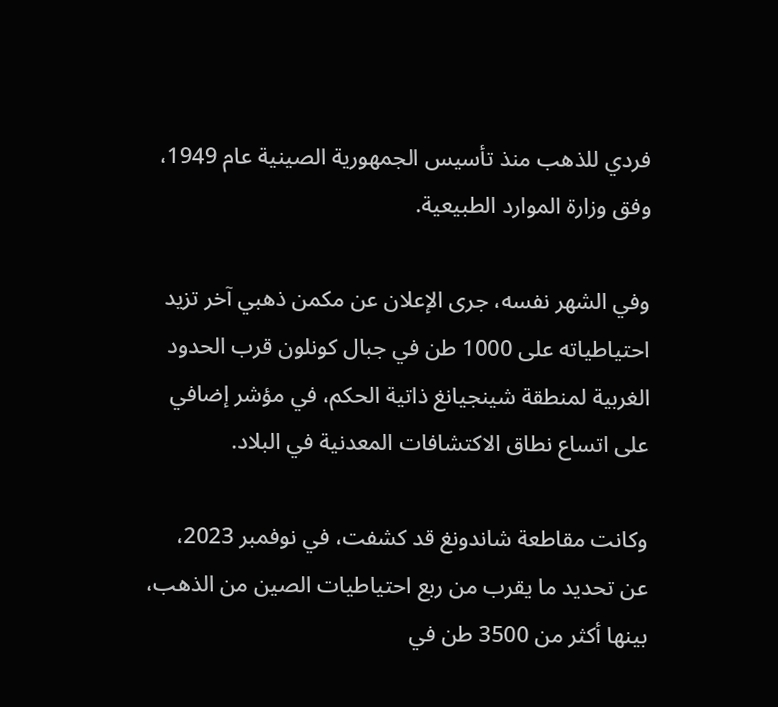فردي للذهب منذ تأسيس الجمهورية الصينية عام 1949، وفق وزارة الموارد الطبيعية.

وفي الشهر نفسه، جرى الإعلان عن مكمن ذهبي آخر تزيد احتياطياته على 1000 طن في جبال كونلون قرب الحدود الغربية لمنطقة شينجيانغ ذاتية الحكم، في مؤشر إضافي على اتساع نطاق الاكتشافات المعدنية في البلاد.

وكانت مقاطعة شاندونغ قد كشفت، في نوفمبر 2023، عن تحديد ما يقرب من ربع احتياطيات الصين من الذهب، بينها أكثر من 3500 طن في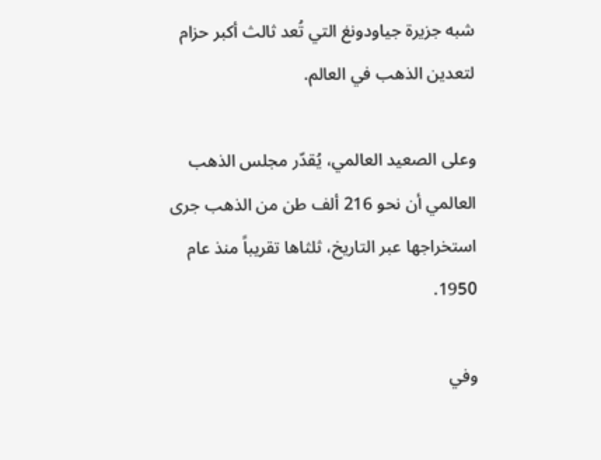شبه جزيرة جياودونغ التي تُعد ثالث أكبر حزام لتعدين الذهب في العالم.

وعلى الصعيد العالمي، يُقدّر مجلس الذهب العالمي أن نحو 216 ألف طن من الذهب جرى استخراجها عبر التاريخ، ثلثاها تقريباً منذ عام 1950.

وفي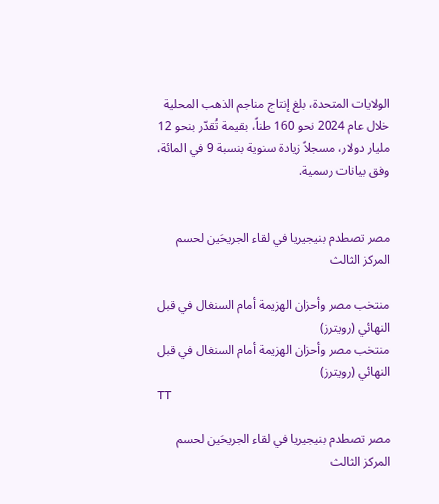الولايات المتحدة، بلغ إنتاج مناجم الذهب المحلية خلال عام 2024 نحو 160 طناً، بقيمة تُقدّر بنحو 12 مليار دولار، مسجلاً زيادة سنوية بنسبة 9 في المائة، وفق بيانات رسمية.


مصر تصطدم بنيجيريا في لقاء الجريحَين لحسم المركز الثالث

منتخب مصر وأحزان الهزيمة أمام السنغال في قبل النهائي (رويترز)
منتخب مصر وأحزان الهزيمة أمام السنغال في قبل النهائي (رويترز)
TT

مصر تصطدم بنيجيريا في لقاء الجريحَين لحسم المركز الثالث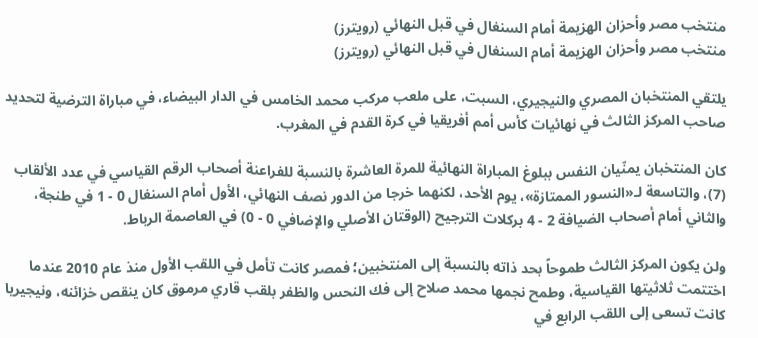منتخب مصر وأحزان الهزيمة أمام السنغال في قبل النهائي (رويترز)
منتخب مصر وأحزان الهزيمة أمام السنغال في قبل النهائي (رويترز)

يلتقي المنتخبان المصري والنيجيري، السبت، على ملعب مركب محمد الخامس في الدار البيضاء، في مباراة الترضية لتحديد صاحب المركز الثالث في نهائيات كأس أمم أفريقيا في كرة القدم في المغرب.

كان المنتخبان يمنّيان النفس ببلوغ المباراة النهائية للمرة العاشرة بالنسبة للفراعنة أصحاب الرقم القياسي في عدد الألقاب (7)، والتاسعة لـ«النسور الممتازة»، يوم الأحد، لكنهما خرجا من الدور نصف النهائي، الأول أمام السنغال 0 - 1 في طنجة، والثاني أمام أصحاب الضيافة 2 - 4 بركلات الترجيح (الوقتان الأصلي والإضافي 0 - 0) في العاصمة الرباط.

ولن يكون المركز الثالث طموحاً بحد ذاته بالنسبة إلى المنتخبين؛ فمصر كانت تأمل في اللقب الأول منذ عام 2010 عندما اختتمت ثلاثيتها القياسية، وطمح نجمها محمد صلاح إلى فك النحس والظفر بلقب قاري مرموق كان ينقص خزائنه، ونيجيريا كانت تسعى إلى اللقب الرابع في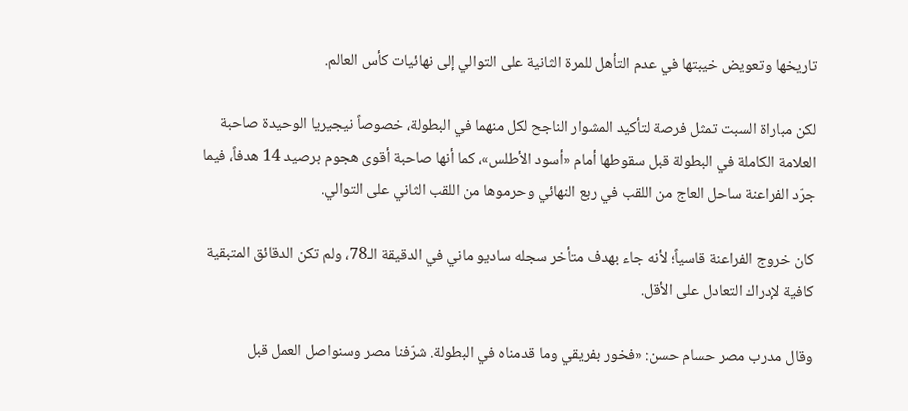تاريخها وتعويض خيبتها في عدم التأهل للمرة الثانية على التوالي إلى نهائيات كأس العالم.

لكن مباراة السبت تمثل فرصة لتأكيد المشوار الناجح لكل منهما في البطولة، خصوصاً نيجيريا الوحيدة صاحبة العلامة الكاملة في البطولة قبل سقوطها أمام «أسود الأطلس»، كما أنها صاحبة أقوى هجوم برصيد 14 هدفاً، فيما جرّد الفراعنة ساحل العاج من اللقب في ربع النهائي وحرموها من اللقب الثاني على التوالي.

كان خروج الفراعنة قاسياً؛ لأنه جاء بهدف متأخر سجله ساديو ماني في الدقيقة الـ78، ولم تكن الدقائق المتبقية كافية لإدراك التعادل على الأقل.

وقال مدرب مصر حسام حسن: «فخور بفريقي وما قدمناه في البطولة. شرّفنا مصر وسنواصل العمل قبل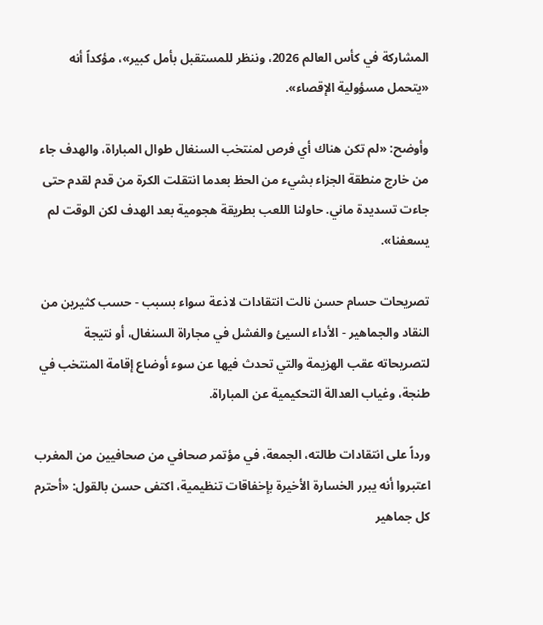المشاركة في كأس العالم 2026، وننظر للمستقبل بأمل كبير»، مؤكداً أنه «يتحمل مسؤولية الإقصاء».

وأوضح: «لم تكن هناك أي فرص لمنتخب السنغال طوال المباراة، والهدف جاء من خارج منطقة الجزاء بشيء من الحظ بعدما انتقلت الكرة من قدم لقدم حتى جاءت تسديدة ماني. حاولنا اللعب بطريقة هجومية بعد الهدف لكن الوقت لم يسعفنا».

تصريحات حسام حسن نالت انتقادات لاذعة سواء بسبب - حسب كثيرين من النقاد والجماهير - الأداء السيئ والفشل في مجاراة السنغال، أو نتيجة لتصريحاته عقب الهزيمة والتي تحدث فيها عن سوء أوضاع إقامة المنتخب في طنجة، وغياب العدالة التحكيمية عن المباراة.

ورداً على انتقادات طالته، الجمعة، في مؤتمر صحافي من صحافيين من المغرب اعتبروا أنه يبرر الخسارة الأخيرة بإخفاقات تنظيمية، اكتفى حسن بالقول: «أحترم كل جماهير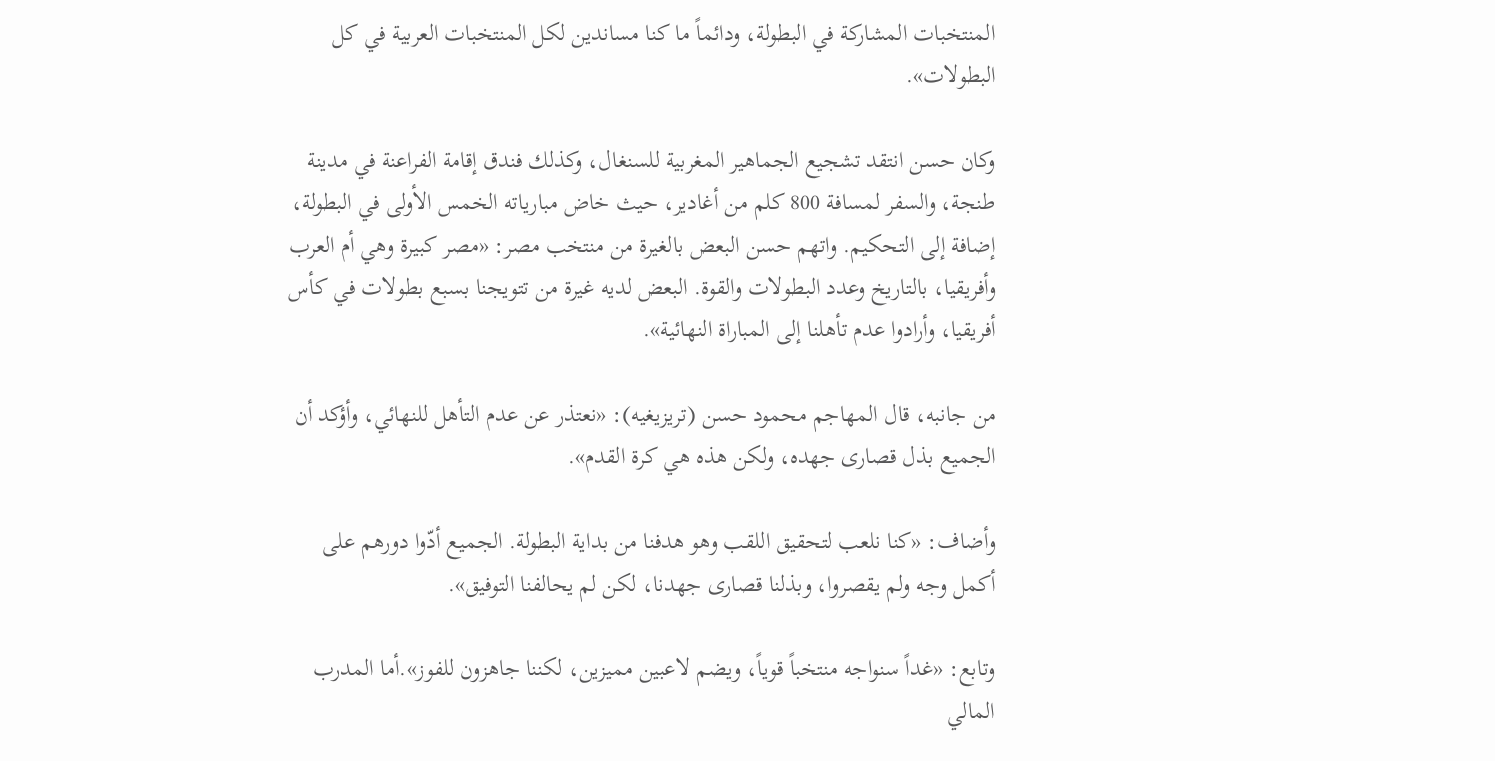المنتخبات المشاركة في البطولة، ودائماً ما كنا مساندين لكل المنتخبات العربية في كل البطولات».

وكان حسن انتقد تشجيع الجماهير المغربية للسنغال، وكذلك فندق إقامة الفراعنة في مدينة طنجة، والسفر لمسافة 800 كلم من أغادير، حيث خاض مبارياته الخمس الأولى في البطولة، إضافة إلى التحكيم. واتهم حسن البعض بالغيرة من منتخب مصر: «مصر كبيرة وهي أم العرب وأفريقيا، بالتاريخ وعدد البطولات والقوة. البعض لديه غيرة من تتويجنا بسبع بطولات في كأس أفريقيا، وأرادوا عدم تأهلنا إلى المباراة النهائية».

من جانبه، قال المهاجم محمود حسن (تريزيغيه): «نعتذر عن عدم التأهل للنهائي، وأؤكد أن الجميع بذل قصارى جهده، ولكن هذه هي كرة القدم».

وأضاف: «كنا نلعب لتحقيق اللقب وهو هدفنا من بداية البطولة. الجميع أدّوا دورهم على أكمل وجه ولم يقصروا، وبذلنا قصارى جهدنا، لكن لم يحالفنا التوفيق».

وتابع: «غداً سنواجه منتخباً قوياً، ويضم لاعبين مميزين، لكننا جاهزون للفوز».أما المدرب المالي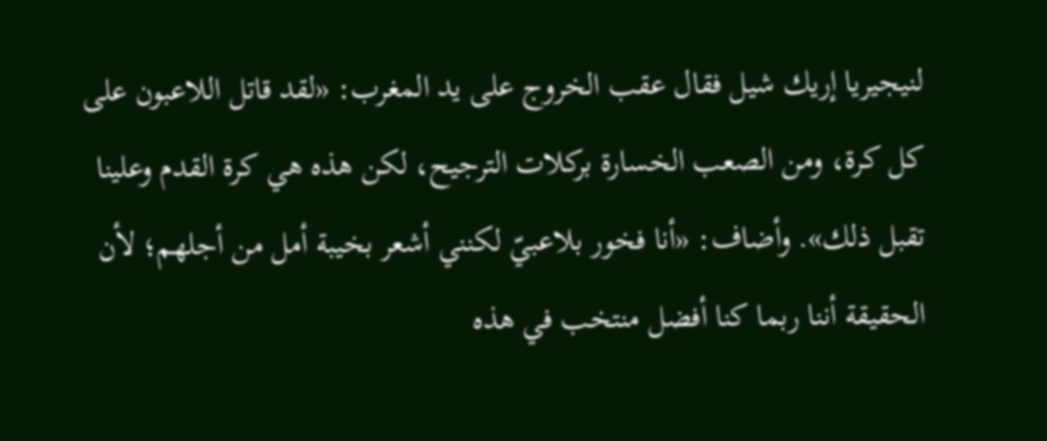لنيجيريا إريك شيل فقال عقب الخروج على يد المغرب: «لقد قاتل اللاعبون على كل كرة، ومن الصعب الخسارة بركلات الترجيح، لكن هذه هي كرة القدم وعلينا تقبل ذلك». وأضاف: «أنا فخور بلاعبيّ لكنني أشعر بخيبة أمل من أجلهم؛ لأن الحقيقة أننا ربما كنا أفضل منتخب في هذه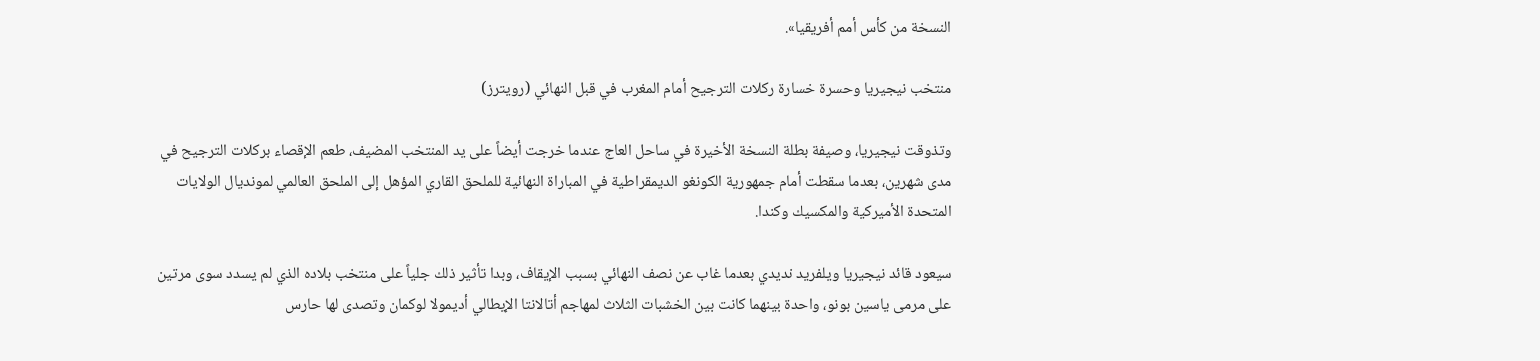النسخة من كأس أمم أفريقيا».

منتخب نيجيريا وحسرة خسارة ركلات الترجيح أمام المغرب في قبل النهائي (رويترز)

وتذوقت نيجيريا، وصيفة بطلة النسخة الأخيرة في ساحل العاج عندما خرجت أيضاً على يد المنتخب المضيف، طعم الإقصاء بركلات الترجيح في مدى شهرين، بعدما سقطت أمام جمهورية الكونغو الديمقراطية في المباراة النهائية للملحق القاري المؤهل إلى الملحق العالمي لمونديال الولايات المتحدة الأميركية والمكسيك وكندا.

سيعود قائد نيجيريا ويلفريد نديدي بعدما غاب عن نصف النهائي بسبب الإيقاف، وبدا تأثير ذلك جلياً على منتخب بلاده الذي لم يسدد سوى مرتين على مرمى ياسين بونو، واحدة بينهما كانت بين الخشبات الثلاث لمهاجم أتالانتا الإيطالي أديمولا لوكمان وتصدى لها حارس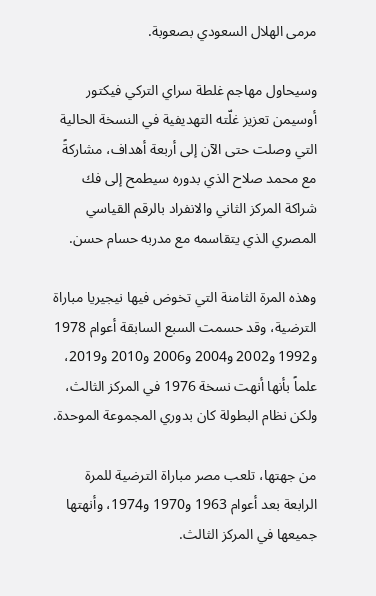مرمى الهلال السعودي بصعوبة.

وسيحاول مهاجم غلطة سراي التركي فيكتور أوسيمن تعزيز غلّته التهديفية في النسخة الحالية التي وصلت حتى الآن إلى أربعة أهداف، مشاركةً مع محمد صلاح الذي بدوره سيطمح إلى فك شراكة المركز الثاني والانفراد بالرقم القياسي المصري الذي يتقاسمه مع مدربه حسام حسن.

وهذه المرة الثامنة التي تخوض فيها نيجيريا مباراة الترضية، وقد حسمت السبع السابقة أعوام 1978 و1992 و2002 و2004 و2006 و2010 و2019، علماً بأنها أنهت نسخة 1976 في المركز الثالث، ولكن نظام البطولة كان بدوري المجموعة الموحدة.

من جهتها، تلعب مصر مباراة الترضية للمرة الرابعة بعد أعوام 1963 و1970 و1974، وأنهتها جميعها في المركز الثالث.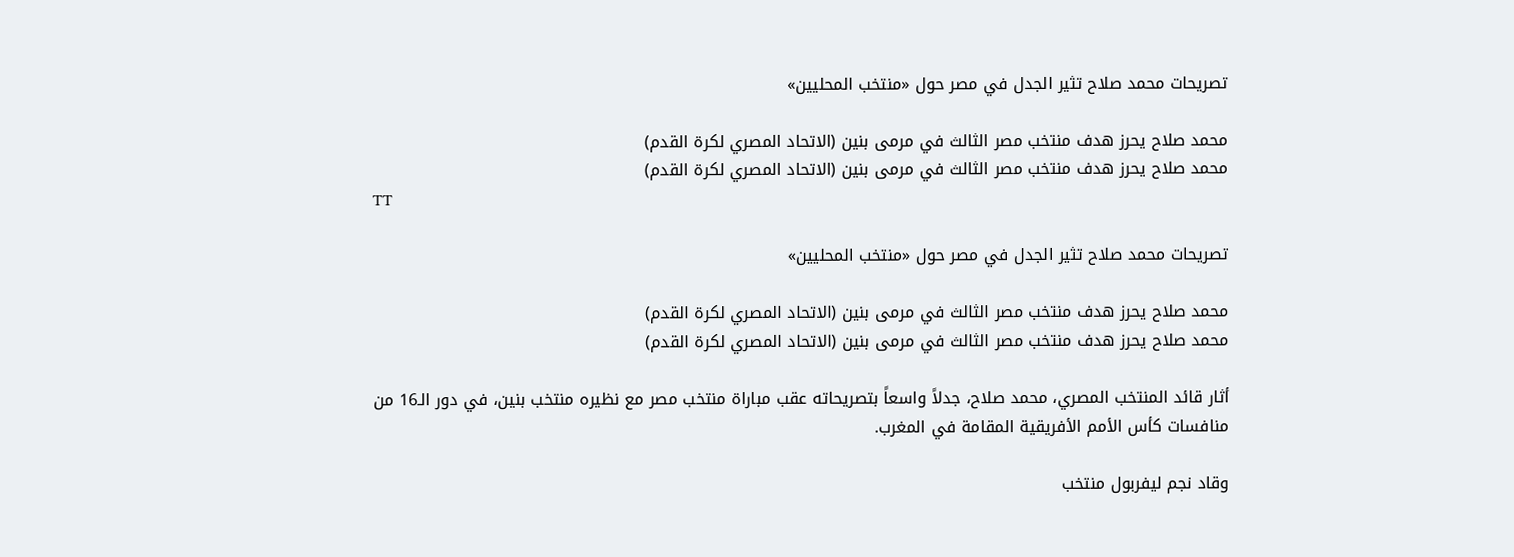تصريحات محمد صلاح تثير الجدل في مصر حول «منتخب المحليين»

محمد صلاح يحرز هدف منتخب مصر الثالث في مرمى بنين (الاتحاد المصري لكرة القدم)
محمد صلاح يحرز هدف منتخب مصر الثالث في مرمى بنين (الاتحاد المصري لكرة القدم)
TT

تصريحات محمد صلاح تثير الجدل في مصر حول «منتخب المحليين»

محمد صلاح يحرز هدف منتخب مصر الثالث في مرمى بنين (الاتحاد المصري لكرة القدم)
محمد صلاح يحرز هدف منتخب مصر الثالث في مرمى بنين (الاتحاد المصري لكرة القدم)

أثار قائد المنتخب المصري، محمد صلاح، جدلاً واسعاً بتصريحاته عقب مباراة منتخب مصر مع نظيره منتخب بنين، في دور الـ16 من منافسات كأس الأمم الأفريقية المقامة في المغرب.

وقاد نجم ليفربول منتخب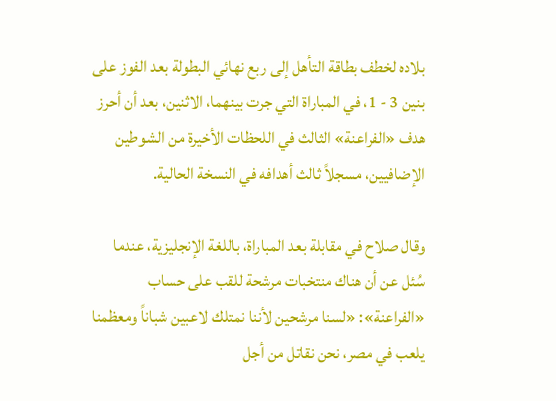بلاده لخطف بطاقة التأهل إلى ربع نهائي البطولة بعد الفوز على بنين 3 - 1، في المباراة التي جرت بينهما، الاثنين، بعد أن أحرز هدف «الفراعنة» الثالث في اللحظات الأخيرة من الشوطين الإضافيين، مسجلاً ثالث أهدافه في النسخة الحالية.

وقال صلاح في مقابلة بعد المباراة، باللغة الإنجليزية، عندما سُئل عن أن هناك منتخبات مرشحة للقب على حساب «الفراعنة»: «لسنا مرشحين لأننا نمتلك لاعبين شباناً ومعظمنا يلعب في مصر، نحن نقاتل من أجل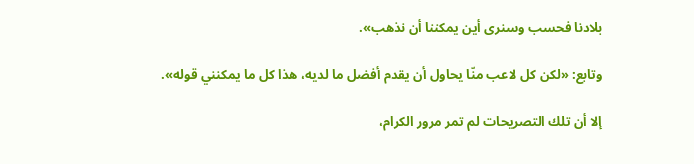بلادنا فحسب وسنرى أين يمكننا أن نذهب».

وتابع: «لكن كل لاعب منّا يحاول أن يقدم أفضل ما لديه، هذا كل ما يمكنني قوله».

إلا أن تلك التصريحات لم تمر مرور الكرام،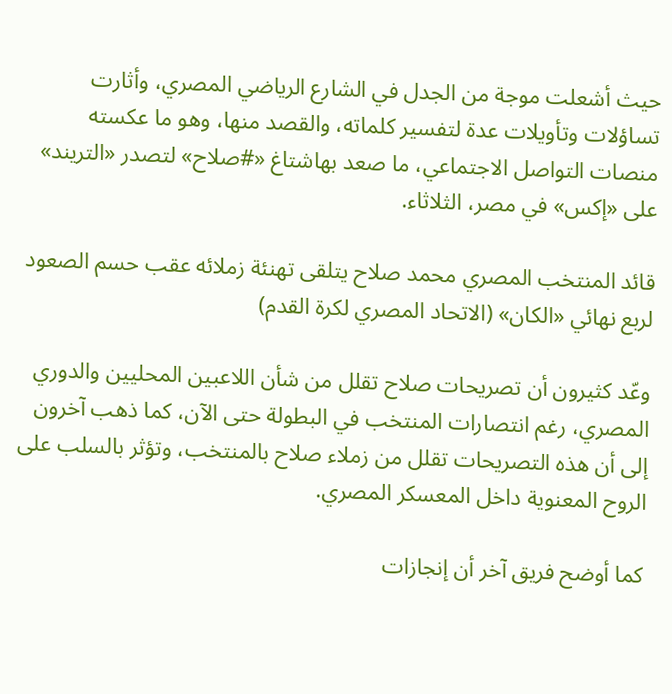حيث أشعلت موجة من الجدل في الشارع الرياضي المصري، وأثارت تساؤلات وتأويلات عدة لتفسير كلماته، والقصد منها، وهو ما عكسته منصات التواصل الاجتماعي، ما صعد بهاشتاغ «#صلاح» لتصدر «التريند» على «إكس» في مصر، الثلاثاء.

قائد المنتخب المصري محمد صلاح يتلقى تهنئة زملائه عقب حسم الصعود لربع نهائي «الكان» (الاتحاد المصري لكرة القدم)

وعّد كثيرون أن تصريحات صلاح تقلل من شأن اللاعبين المحليين والدوري المصري، رغم انتصارات المنتخب في البطولة حتى الآن، كما ذهب آخرون إلى أن هذه التصريحات تقلل من زملاء صلاح بالمنتخب، وتؤثر بالسلب على الروح المعنوية داخل المعسكر المصري.

كما أوضح فريق آخر أن إنجازات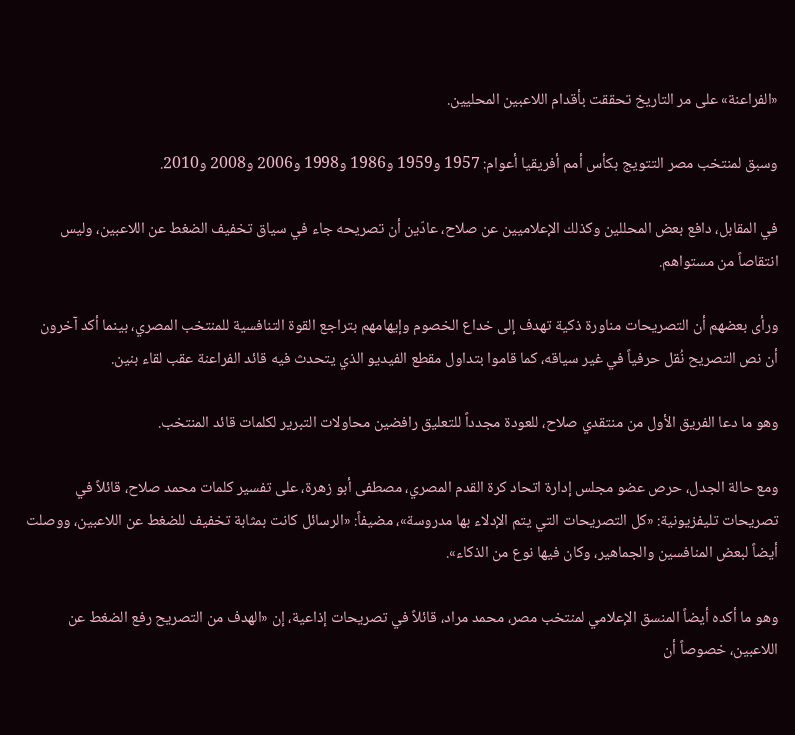«الفراعنة» على مر التاريخ تحققت بأقدام اللاعبين المحليين.

وسبق لمنتخب مصر التتويج بكأس أمم أفريقيا أعوام: 1957 و1959 و1986 و1998 و2006 و2008 و2010.

في المقابل، دافع بعض المحللين وكذلك الإعلاميين عن صلاح، عادّين أن تصريحه جاء في سياق تخفيف الضغط عن اللاعبين، وليس انتقاصاً من مستواهم.

ورأى بعضهم أن التصريحات مناورة ذكية تهدف إلى خداع الخصوم وإيهامهم بتراجع القوة التنافسية للمنتخب المصري، بينما أكد آخرون أن نص التصريح نُقل حرفياً في غير سياقه، كما قاموا بتداول مقطع الفيديو الذي يتحدث فيه قائد الفراعنة عقب لقاء بنين.

وهو ما دعا الفريق الأول من منتقدي صلاح، للعودة مجدداً للتعليق رافضين محاولات التبرير لكلمات قائد المنتخب.

ومع حالة الجدل، حرص عضو مجلس إدارة اتحاد كرة القدم المصري، مصطفى أبو زهرة، على تفسير كلمات محمد صلاح، قائلاً في تصريحات تليفزيونية: «كل التصريحات التي يتم الإدلاء بها مدروسة»، مضيفاً: «الرسائل كانت بمثابة تخفيف للضغط عن اللاعبين، ووصلت أيضاً لبعض المنافسين والجماهير، وكان فيها نوع من الذكاء».

وهو ما أكده أيضاً المنسق الإعلامي لمنتخب مصر، محمد مراد، قائلاً في تصريحات إذاعية، إن «الهدف من التصريح رفع الضغط عن اللاعبين، خصوصاً أن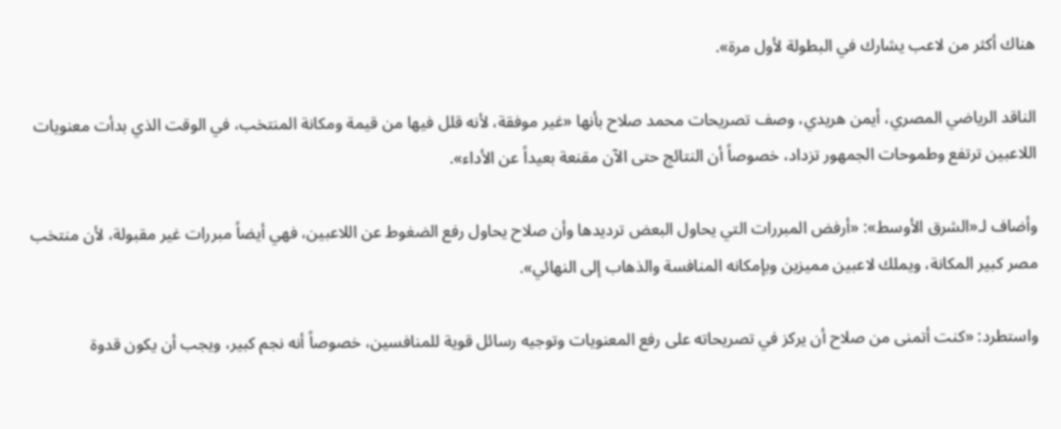هناك أكثر من لاعب يشارك في البطولة لأول مرة».

الناقد الرياضي المصري، أيمن هريدي، وصف تصريحات محمد صلاح بأنها «غير موفقة، لأنه قلل فيها من قيمة ومكانة المنتخب، في الوقت الذي بدأت معنويات اللاعبين ترتفع وطموحات الجمهور تزداد، خصوصاً أن النتائج حتى الآن مقنعة بعيداً عن الأداء».

وأضاف لـ«الشرق الأوسط»: «أرفض المبررات التي يحاول البعض ترديدها وأن صلاح يحاول رفع الضغوط عن اللاعبين، فهي أيضاً مبررات غير مقبولة، لأن منتخب مصر كبير المكانة، ويملك لاعبين مميزين وبإمكانه المنافسة والذهاب إلى النهائي».

واستطرد: «كنت أتمنى من صلاح أن يركز في تصريحاته على رفع المعنويات وتوجيه رسائل قوية للمنافسين، خصوصاً أنه نجم كبير، ويجب أن يكون قدوة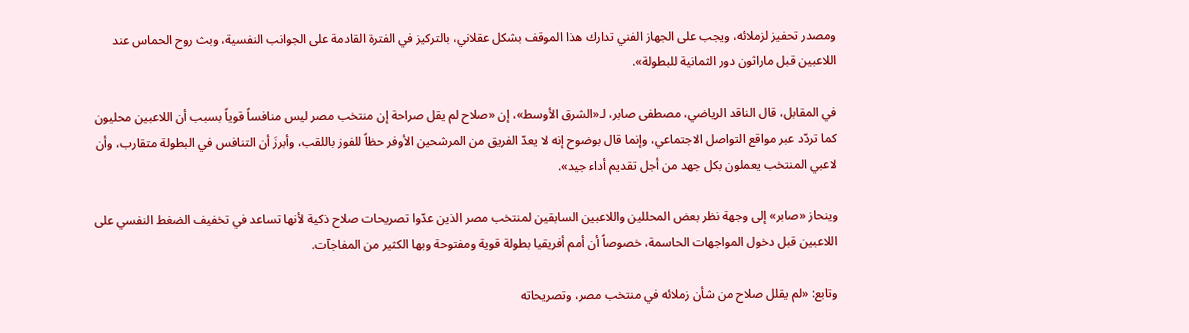ومصدر تحفيز لزملائه، ويجب على الجهاز الفني تدارك هذا الموقف بشكل عقلاني، بالتركيز في الفترة القادمة على الجوانب النفسية، وبث روح الحماس عند اللاعبين قبل ماراثون دور الثمانية للبطولة».

في المقابل، قال الناقد الرياضي، مصطفى صابر، لـ«الشرق الأوسط»، إن «صلاح لم يقل صراحة إن منتخب مصر ليس منافساً قوياً بسبب أن اللاعبين محليون كما تردّد عبر مواقع التواصل الاجتماعي، وإنما قال بوضوح إنه لا يعدّ الفريق من المرشحين الأوفر حظاً للفوز باللقب، وأبرزَ أن التنافس في البطولة متقارب، وأن لاعبي المنتخب يعملون بكل جهد من أجل تقديم أداء جيد».

وينحاز «صابر» إلى وجهة نظر بعض المحللين واللاعبين السابقين لمنتخب مصر الذين عدّوا تصريحات صلاح ذكية لأنها تساعد في تخفيف الضغط النفسي على اللاعبين قبل دخول المواجهات الحاسمة، خصوصاً أن أمم أفريقيا بطولة قوية ومفتوحة وبها الكثير من المفاجآت.

وتابع: «لم يقلل صلاح من شأن زملائه في منتخب مصر، وتصريحاته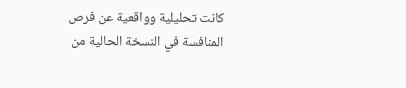كانت تحليلية وواقعية عن فرص المنافسة في النسخة الحالية من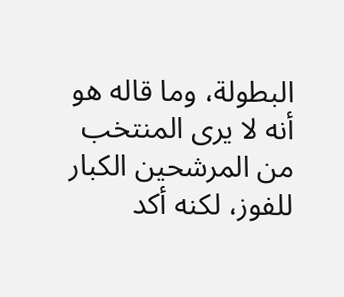البطولة، وما قاله هو أنه لا يرى المنتخب من المرشحين الكبار للفوز، لكنه أكد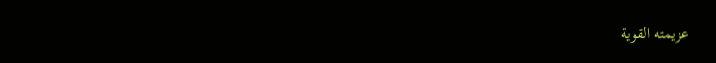عزيمته القوية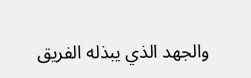والجهد الذي يبذله الفريق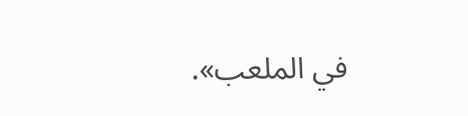في الملعب».